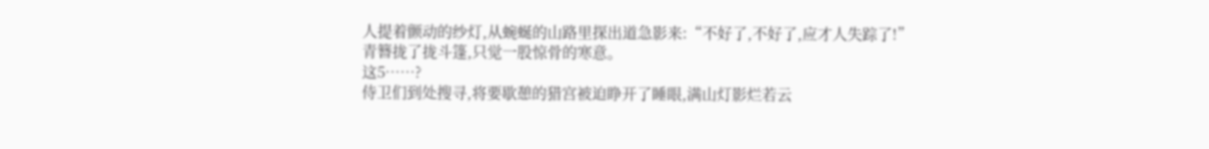人提着颤动的纱灯,从蜿蜒的山路里探出道急影来:“不好了,不好了,应才人失踪了!”
青簪拢了拢斗篷,只觉一股惊骨的寒意。
这5……?
侍卫们到处搜寻,将要歇憩的猎宫被迫睁开了睡眼,满山灯影烂若云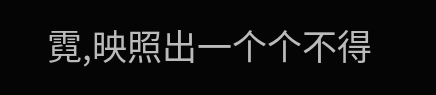霓,映照出一个个不得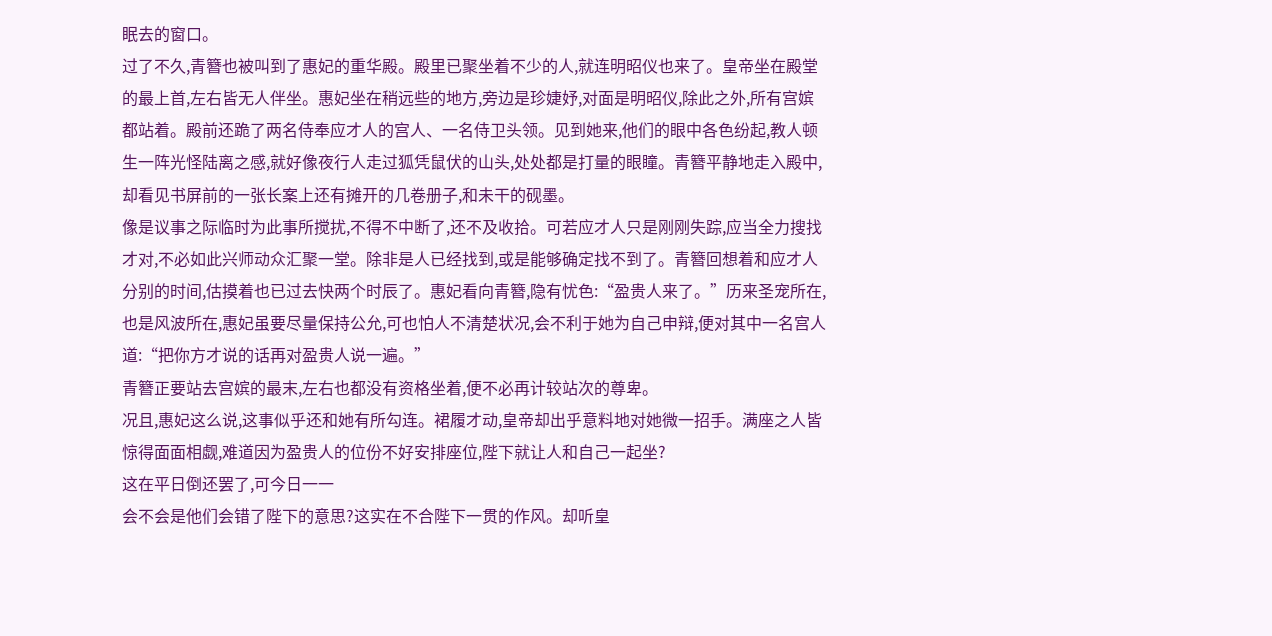眠去的窗口。
过了不久,青簪也被叫到了惠妃的重华殿。殿里已聚坐着不少的人,就连明昭仪也来了。皇帝坐在殿堂的最上首,左右皆无人伴坐。惠妃坐在稍远些的地方,旁边是珍婕妤,对面是明昭仪,除此之外,所有宫嫔都站着。殿前还跪了两名侍奉应才人的宫人、一名侍卫头领。见到她来,他们的眼中各色纷起,教人顿生一阵光怪陆离之感,就好像夜行人走过狐凭鼠伏的山头,处处都是打量的眼瞳。青簪平静地走入殿中,却看见书屏前的一张长案上还有摊开的几卷册子,和未干的砚墨。
像是议事之际临时为此事所搅扰,不得不中断了,还不及收拾。可若应才人只是刚刚失踪,应当全力搜找才对,不必如此兴师动众汇聚一堂。除非是人已经找到,或是能够确定找不到了。青簪回想着和应才人分别的时间,估摸着也已过去快两个时辰了。惠妃看向青簪,隐有忧色:“盈贵人来了。”历来圣宠所在,也是风波所在,惠妃虽要尽量保持公允,可也怕人不清楚状况,会不利于她为自己申辩,便对其中一名宫人道:“把你方才说的话再对盈贵人说一遍。”
青簪正要站去宫嫔的最末,左右也都没有资格坐着,便不必再计较站次的尊卑。
况且,惠妃这么说,这事似乎还和她有所勾连。裙履才动,皇帝却出乎意料地对她微一招手。满座之人皆惊得面面相觑,难道因为盈贵人的位份不好安排座位,陛下就让人和自己一起坐?
这在平日倒还罢了,可今日一一
会不会是他们会错了陛下的意思?这实在不合陛下一贯的作风。却听皇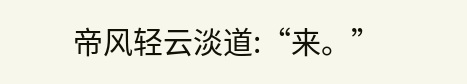帝风轻云淡道:“来。”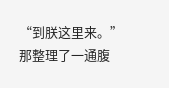“到朕这里来。”
那整理了一通腹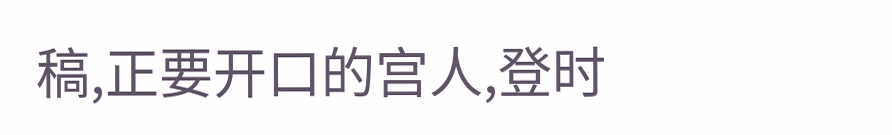稿,正要开口的宫人,登时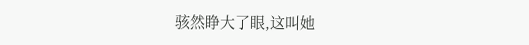骇然睁大了眼,这叫她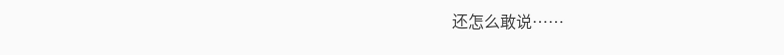还怎么敢说……